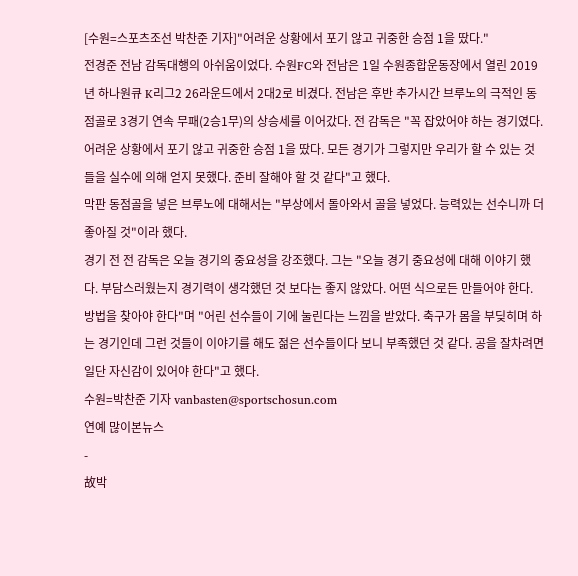[수원=스포츠조선 박찬준 기자]"어려운 상황에서 포기 않고 귀중한 승점 1을 땄다."
전경준 전남 감독대행의 아쉬움이었다. 수원FC와 전남은 1일 수원종합운동장에서 열린 2019년 하나원큐 K리그2 26라운드에서 2대2로 비겼다. 전남은 후반 추가시간 브루노의 극적인 동점골로 3경기 연속 무패(2승1무)의 상승세를 이어갔다. 전 감독은 "꼭 잡았어야 하는 경기였다. 어려운 상황에서 포기 않고 귀중한 승점 1을 땄다. 모든 경기가 그렇지만 우리가 할 수 있는 것들을 실수에 의해 얻지 못했다. 준비 잘해야 할 것 같다"고 했다.
막판 동점골을 넣은 브루노에 대해서는 "부상에서 돌아와서 골을 넣었다. 능력있는 선수니까 더 좋아질 것"이라 했다.
경기 전 전 감독은 오늘 경기의 중요성을 강조했다. 그는 "오늘 경기 중요성에 대해 이야기 했다. 부담스러웠는지 경기력이 생각했던 것 보다는 좋지 않았다. 어떤 식으로든 만들어야 한다. 방법을 찾아야 한다"며 "어린 선수들이 기에 눌린다는 느낌을 받았다. 축구가 몸을 부딪히며 하는 경기인데 그런 것들이 이야기를 해도 젊은 선수들이다 보니 부족했던 것 같다. 공을 잘차려면 일단 자신감이 있어야 한다"고 했다.
수원=박찬준 기자 vanbasten@sportschosun.com
연예 많이본뉴스
-
故박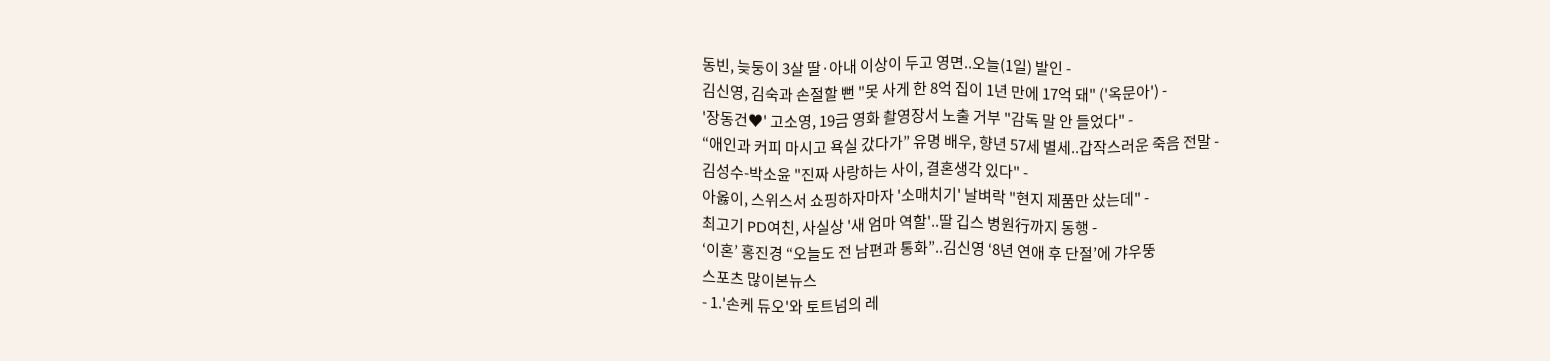동빈, 늦둥이 3살 딸·아내 이상이 두고 영면..오늘(1일) 발인 -
김신영, 김숙과 손절할 뻔 "못 사게 한 8억 집이 1년 만에 17억 돼" ('옥문아') -
'장동건♥' 고소영, 19금 영화 촬영장서 노출 거부 "감독 말 안 들었다" -
“애인과 커피 마시고 욕실 갔다가” 유명 배우, 향년 57세 별세..갑작스러운 죽음 전말 -
김성수-박소윤 "진짜 사랑하는 사이, 결혼생각 있다" -
아옳이, 스위스서 쇼핑하자마자 '소매치기' 날벼락 "현지 제품만 샀는데" -
최고기 PD여친, 사실상 '새 엄마 역할'..딸 깁스 병원行까지 동행 -
‘이혼’ 홍진경 “오늘도 전 남편과 통화”..김신영 ‘8년 연애 후 단절’에 갸우뚱
스포츠 많이본뉴스
- 1.'손케 듀오'와 토트넘의 레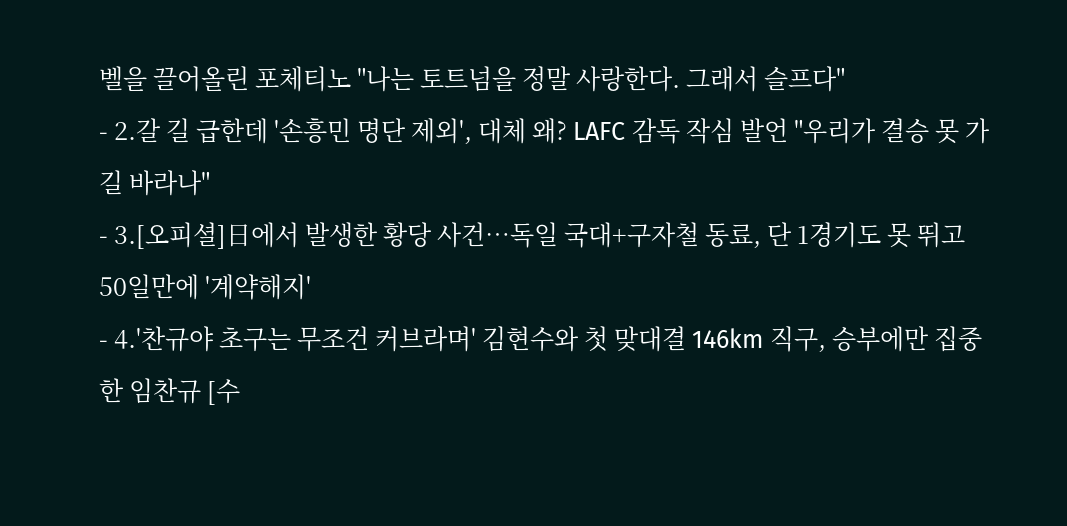벨을 끌어올린 포체티노 "나는 토트넘을 정말 사랑한다. 그래서 슬프다"
- 2.갈 길 급한데 '손흥민 명단 제외', 대체 왜? LAFC 감독 작심 발언 "우리가 결승 못 가길 바라나"
- 3.[오피셜]日에서 발생한 황당 사건…독일 국대+구자철 동료, 단 1경기도 못 뛰고 50일만에 '계약해지'
- 4.'찬규야 초구는 무조건 커브라며' 김현수와 첫 맞대결 146km 직구, 승부에만 집중한 임찬규 [수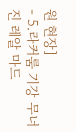원 현장]
- 5.라커룸 기강 무너진 레알 마드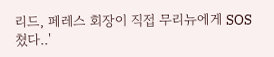리드, 페레스 회장이 직접 무리뉴에게 SOS 쳤다..'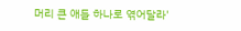머리 큰 애들 하나로 엮어달라'